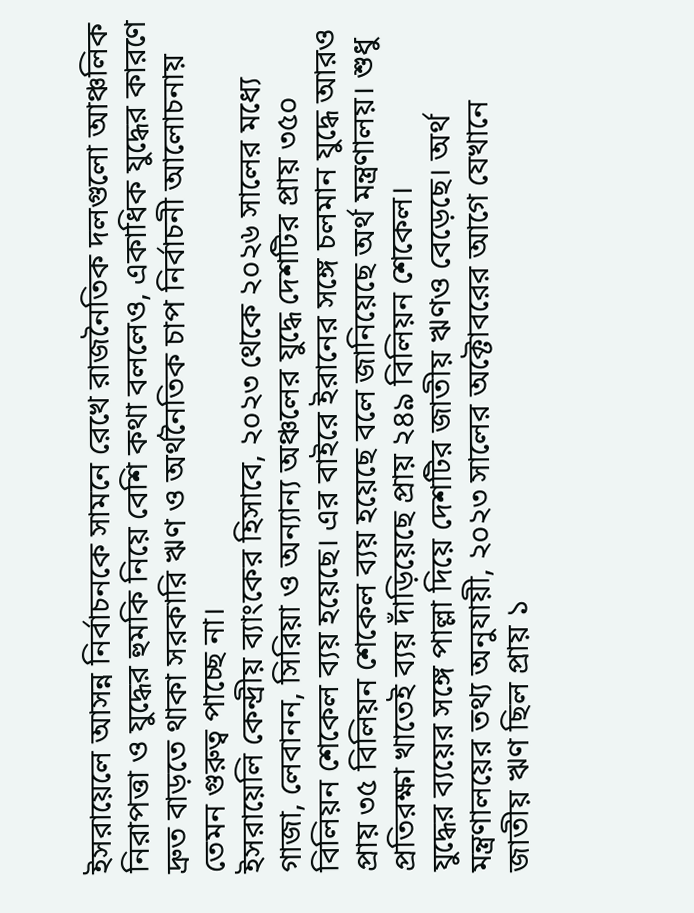ইসরায়েলে আসন্ন নির্বাচনকে সামনে রেখে রাজনৈতিক দলগুলো আঞ্চলিক নিরাপত্তা ও যুদ্ধের হুমকি নিয়ে বেশি কথা বললেও, একাধিক যুদ্ধের কারণে দ্রুত বাড়তে থাকা সরকারি ঋণ ও অর্থনৈতিক চাপ নির্বাচনী আলোচনায় তেমন গুরুত্ব পাচ্ছে না।
ইসরায়েলি কেন্দ্রীয় ব্যাংকের হিসাবে, ২০২৩ থেকে ২০২৬ সালের মধ্যে গাজা, লেবানন, সিরিয়া ও অন্যান্য অঞ্চলের যুদ্ধে দেশটির প্রায় ৩৫০ বিলিয়ন শেকেল ব্যয় হয়েছে। এর বাইরে ইরানের সঙ্গে চলমান যুদ্ধে আরও প্রায় ৩৫ বিলিয়ন শেকেল ব্যয় হয়েছে বলে জানিয়েছে অর্থ মন্ত্রণালয়। শুধু প্রতিরক্ষা খাতেই ব্যয় দাঁড়িয়েছে প্রায় ২৪৯ বিলিয়ন শেকেল।
যুদ্ধের ব্যয়ের সঙ্গে পাল্লা দিয়ে দেশটির জাতীয় ঋণও বেড়েছে। অর্থ মন্ত্রণালয়ের তথ্য অনুযায়ী, ২০২৩ সালের অক্টোবরের আগে যেখানে জাতীয় ঋণ ছিল প্রায় ১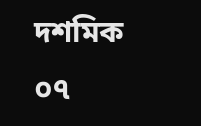দশমিক ০৭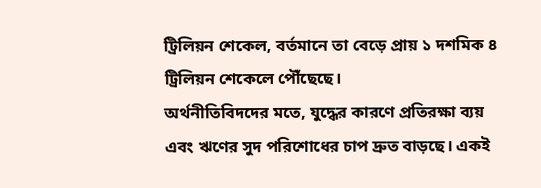ট্রিলিয়ন শেকেল, বর্তমানে তা বেড়ে প্রায় ১ দশমিক ৪ ট্রিলিয়ন শেকেলে পৌঁছেছে।
অর্থনীতিবিদদের মতে, যুদ্ধের কারণে প্রতিরক্ষা ব্যয় এবং ঋণের সুদ পরিশোধের চাপ দ্রুত বাড়ছে। একই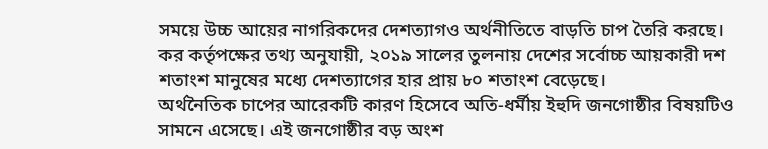সময়ে উচ্চ আয়ের নাগরিকদের দেশত্যাগও অর্থনীতিতে বাড়তি চাপ তৈরি করছে। কর কর্তৃপক্ষের তথ্য অনুযায়ী, ২০১৯ সালের তুলনায় দেশের সর্বোচ্চ আয়কারী দশ শতাংশ মানুষের মধ্যে দেশত্যাগের হার প্রায় ৮০ শতাংশ বেড়েছে।
অর্থনৈতিক চাপের আরেকটি কারণ হিসেবে অতি-ধর্মীয় ইহুদি জনগোষ্ঠীর বিষয়টিও সামনে এসেছে। এই জনগোষ্ঠীর বড় অংশ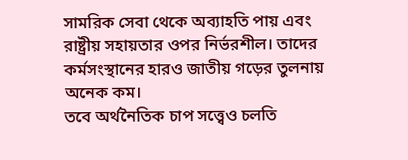সামরিক সেবা থেকে অব্যাহতি পায় এবং রাষ্ট্রীয় সহায়তার ওপর নির্ভরশীল। তাদের কর্মসংস্থানের হারও জাতীয় গড়ের তুলনায় অনেক কম।
তবে অর্থনৈতিক চাপ সত্ত্বেও চলতি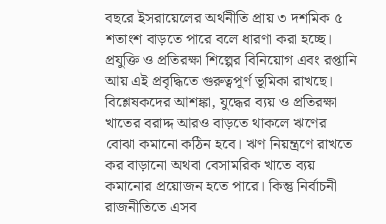বছরে ইসরায়েলের অর্থনীতি প্রায় ৩ দশমিক ৫ শতাংশ বাড়তে পারে বলে ধারণা করা হচ্ছে। প্রযুক্তি ও প্রতিরক্ষা শিল্পের বিনিয়োগ এবং রপ্তানি আয় এই প্রবৃদ্ধিতে গুরুত্বপূর্ণ ভূমিকা রাখছে।
বিশ্লেষকদের আশঙ্কা, যুদ্ধের ব্যয় ও প্রতিরক্ষা খাতের বরাদ্দ আরও বাড়তে থাকলে ঋণের বোঝা কমানো কঠিন হবে। ঋণ নিয়ন্ত্রণে রাখতে কর বাড়ানো অথবা বেসামরিক খাতে ব্যয় কমানোর প্রয়োজন হতে পারে। কিন্তু নির্বাচনী রাজনীতিতে এসব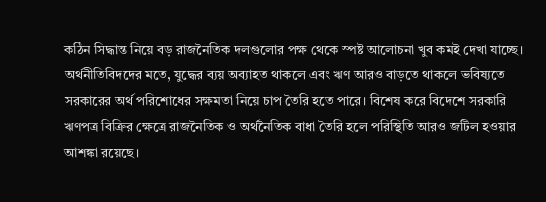কঠিন সিদ্ধান্ত নিয়ে বড় রাজনৈতিক দলগুলোর পক্ষ থেকে স্পষ্ট আলোচনা খুব কমই দেখা যাচ্ছে।
অর্থনীতিবিদদের মতে, যুদ্ধের ব্যয় অব্যাহত থাকলে এবং ঋণ আরও বাড়তে থাকলে ভবিষ্যতে সরকারের অর্থ পরিশোধের সক্ষমতা নিয়ে চাপ তৈরি হতে পারে। বিশেষ করে বিদেশে সরকারি ঋণপত্র বিক্রির ক্ষেত্রে রাজনৈতিক ও অর্থনৈতিক বাধা তৈরি হলে পরিস্থিতি আরও জটিল হওয়ার আশঙ্কা রয়েছে।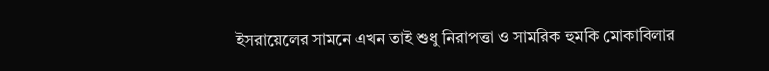ইসরায়েলের সামনে এখন তাই শুধু নিরাপত্তা ও সামরিক হুমকি মোকাবিলার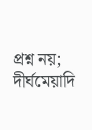প্রশ্ন নয়; দীর্ঘমেয়াদি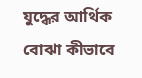যুদ্ধের আর্থিক বোঝা কীভাবে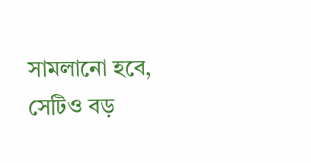সামলানো হবে, সেটিও বড়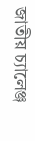জাতীয় চ্যালেঞ্জ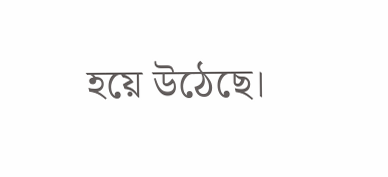হয়ে উঠেছে।